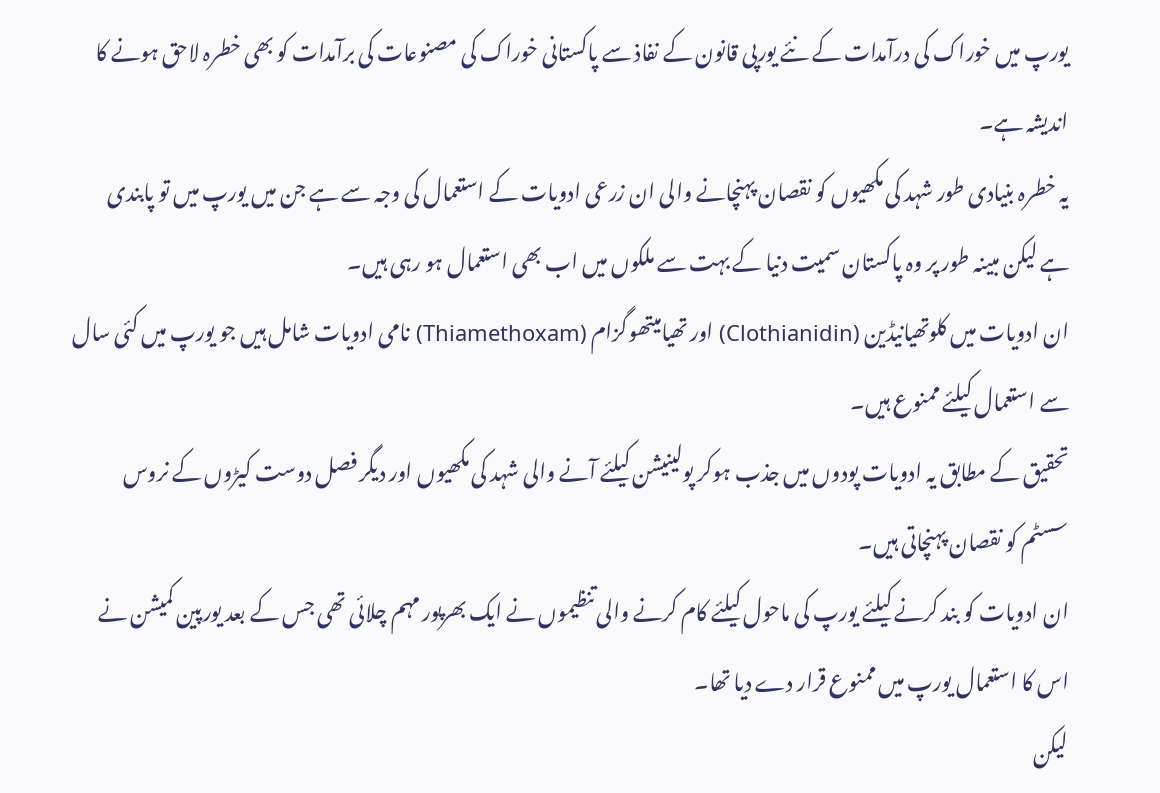یورپ میں خوراک کی درآمدات کے نئے یورپی قانون کے نفاذ سے پاکستانی خوراک کی مصنوعات کی برآمدات کو بھی خطرہ لاحق ہونے کا اندیشہ ہے۔
یہ خطرہ بنیادی طور شہد کی مکھیوں کو نقصان پہنچانے والی ان زرعی ادویات کے استعمال کی وجہ سے ہے جن میں یورپ میں تو پابندی ہے لیکن مبینہ طور پر وہ پاکستان سمیت دنیا کے بہت سے ملکوں میں اب بھی استعمال ہو رہی ہیں۔
ان ادویات میں کلوتھیانیڈین (Clothianidin) اور تھیامیتھوگزام (Thiamethoxam) نامی ادویات شامل ہیں جو یورپ میں کئی سال سے استعمال کیلئے ممنوع ہیں۔
تحقیق کے مطابق یہ ادویات پودوں میں جذب ہوکر پولینیشن کیلئے آنے والی شہد کی مکھیوں اور دیگر فصل دوست کیڑوں کے نروس سسٹم کو نقصان پہنچاتی ہیں۔
ان ادویات کو بند کرنے کیلئے یورپ کی ماحول کیلئے کام کرنے والی تنظیموں نے ایک بھرپور مہم چلائی تھی جس کے بعد یورپین کمیشن نے اس کا استعمال یورپ میں ممنوع قرار دے دیا تھا۔
لیکن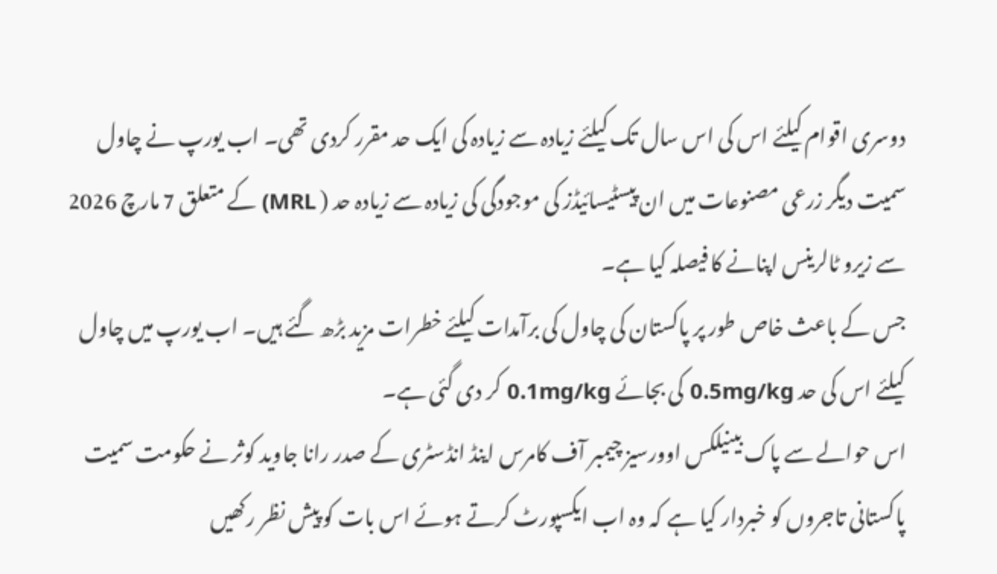دوسری اقوام کیلئے اس کی اس سال تک کیلئے زیادہ سے زیادہ کی ایک حد مقرر کردی تھی۔ اب یورپ نے چاول سمیت دیگر زرعی مصنوعات میں ان پیسٹیسائیڈز کی موجودگی کی زیادہ سے زیادہ حد ( MRL) کے متعلق 7 مارچ 2026 سے زیرو ٹالرینس اپنانے کا فیصلہ کیا ہے۔
جس کے باعث خاص طور پر پاکستان کی چاول کی برآمدات کیلئے خطرات مزید بڑھ گئے ہیں۔ اب یورپ میں چاول کیلئے اس کی حد 0.5mg/kg کی بجائے 0.1mg/kg کر دی گئی ہے۔
اس حوالے سے پاک بینیلکس اوورسیز چیمبر آف کامرس اینڈ انڈسٹری کے صدر رانا جاوید کوثر نے حکومت سمیت پاکستانی تاجروں کو خبردار کیا ہے کہ وہ اب ایکسپورٹ کرتے ہوئے اس بات کو پیش نظر رکھیں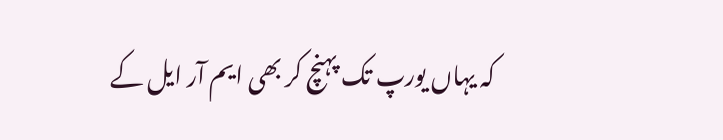کہ یہاں یورپ تک پہنچ کر بھی ایم آر ایل کے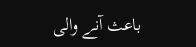باعث آنے والی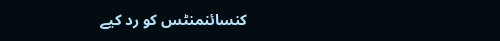کنسائنمنٹس کو رد کیے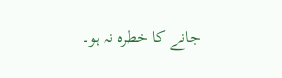جانے کا خطرہ نہ ہو۔